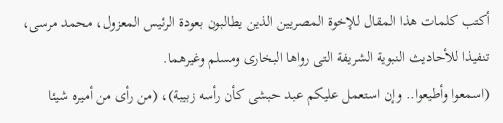أكتب كلمات هذا المقال للإخوة المصريين الذين يطالبون بعودة الرئيس المعزول، محمد مرسى، تنفيذا للأحاديث النبوية الشريفة التى رواها البخارى ومسلم وغيرهما.
(اسمعوا وأطيعوا.. وإن استعمل عليكم عبد حبشى كأن رأسه زبيبة)، (من رأى من أميره شيئا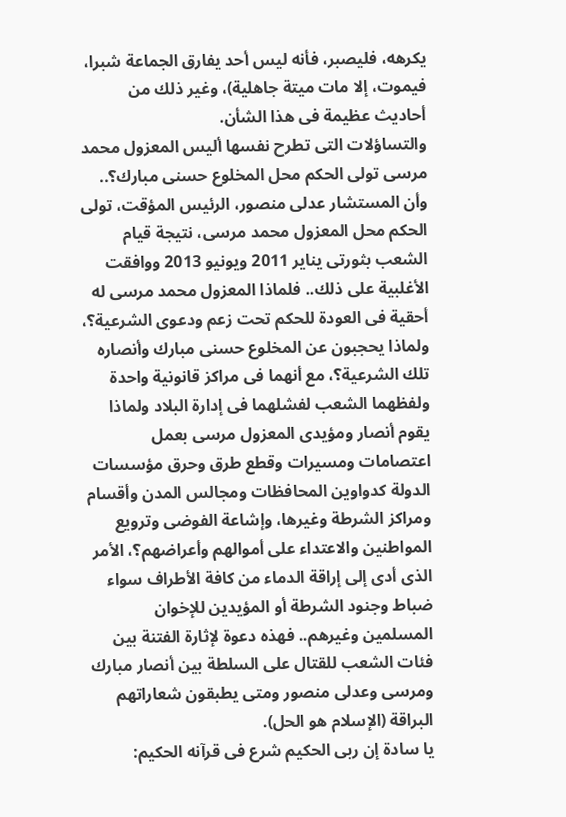يكرهه، فليصبر، فأنه ليس أحد يفارق الجماعة شبرا، فيموت، إلا مات ميتة جاهلية)، وغير ذلك من أحاديث عظيمة فى هذا الشأن.
والتساؤلات التى تطرح نفسها أليس المعزول محمد مرسى تولى الحكم محل المخلوع حسنى مبارك؟.. وأن المستشار عدلى منصور، الرئيس المؤقت، تولى الحكم محل المعزول محمد مرسى، نتيجة قيام الشعب بثورتى يناير 2011 ويونيو 2013 ووافقت الأغلبية على ذلك.. فلماذا المعزول محمد مرسى له أحقية فى العودة للحكم تحت زعم ودعوى الشرعية؟، ولماذا يحجبون عن المخلوع حسنى مبارك وأنصاره تلك الشرعية؟، مع أنهما فى مراكز قانونية واحدة ولفظهما الشعب لفشلهما فى إدارة البلاد ولماذا يقوم أنصار ومؤيدى المعزول مرسى بعمل اعتصامات ومسيرات وقطع طرق وحرق مؤسسات الدولة كدواوين المحافظات ومجالس المدن وأقسام ومراكز الشرطة وغيرها، وإشاعة الفوضى وترويع المواطنين والاعتداء على أموالهم وأعراضهم؟، الأمر الذى أدى إلى إراقة الدماء من كافة الأطراف سواء ضباط وجنود الشرطة أو المؤيدين للإخوان المسلمين وغيرهم.. فهذه دعوة لإثارة الفتنة بين فئات الشعب للقتال على السلطة بين أنصار مبارك ومرسى وعدلى منصور ومتى يطبقون شعاراتهم البراقة (الإسلام هو الحل).
يا سادة إن ربى الحكيم شرع فى قرآنه الحكيم: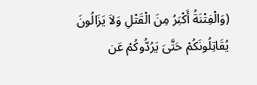(وَالْفِتْنَةُ أَكْبَرُ مِنَ الْقَتْلِ وَلاَ يَزَالُونَ يُقَاتِلُونَكُمْ حَتَّىَ يَرُدُّوكُمْ عَن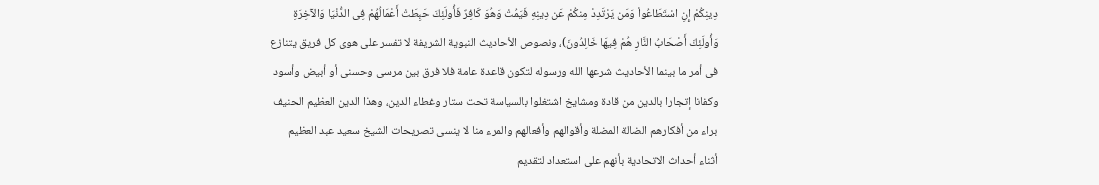دِينِكُمْ إِنِ اسْتَطَاعُواْ وَمَن يَرْتَدِدْ مِنكُمْ عَن دِينِهِ فَيَمُتْ وَهُوَ كَافِرٌ فَأُولَئِكَ حَبِطَتْ أَعْمَالُهُمْ فِى الدُّنْيَا وَالآخِرَةِ وَأُولَئِكَ أَصْحَابُ النَّارِ هُمْ فِيهَا خَالِدُونَ)، ونصوص الأحاديث النبوية الشريفة لا تفسر على هوى كل فريق يتنازع فى أمر ما بينما الأحاديث شرعها الله ورسوله لتكون قاعدة عامة فلا فرق بين مرسى وحسنى أو أبيض وأسود وكفانا إتجارا بالدين من قادة ومشايخ اشتغلوا بالسياسة تحت ستار وغطاء الدين، وهذا الدين العظيم الحنيف براء من أفكارهم الضالة المضلة وأقوالهم وأفعالهم والمرء منا لا ينسى تصريحات الشيخ سعيد عبد العظيم أثناء أحداث الاتحادية بأنهم على استعداد لتقديم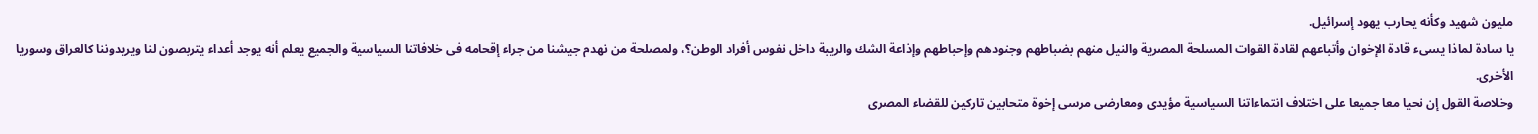مليون شهيد وكأنه يحارب يهود إسرائيل.
يا سادة لماذا يسىء قادة الإخوان وأتباعهم لقادة القوات المسلحة المصرية والنيل منهم بضباطهم وجنودهم وإحباطهم وإذاعة الشك والريبة داخل نفوس أفراد الوطن؟، ولمصلحة من نهدم جيشنا من جراء إقحامه فى خلافاتنا السياسية والجميع يعلم أنه يوجد أعداء يتربصون لنا ويريدوننا كالعراق وسوريا الأخرى.
وخلاصة القول إن نحيا معا جميعا على اختلاف انتماءاتنا السياسية مؤيدى ومعارضى مرسى إخوة متحابين تاركين للقضاء المصرى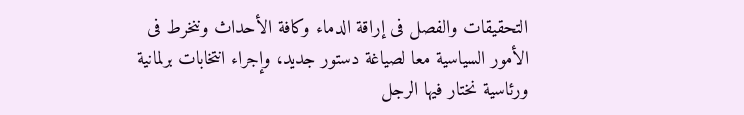التحقيقات والفصل فى إراقة الدماء وكافة الأحداث وننخرط فى الأمور السياسية معا لصياغة دستور جديد، وإجراء انتخابات برلمانية ورئاسية نختار فيها الرجل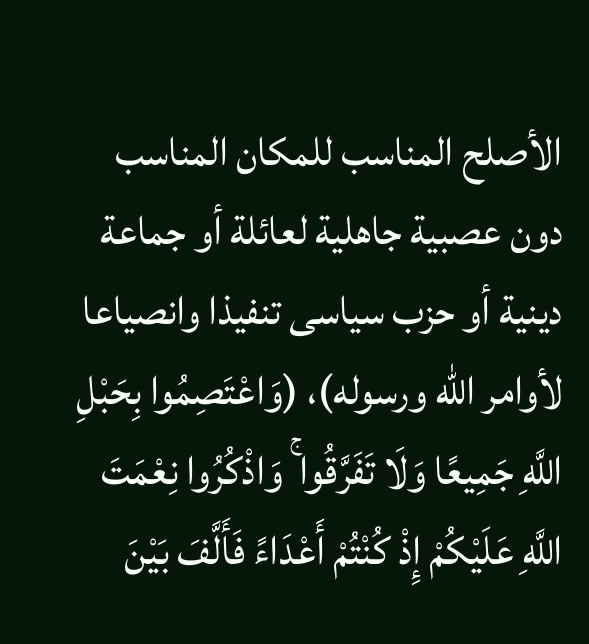الأصلح المناسب للمكان المناسب دون عصبية جاهلية لعائلة أو جماعة دينية أو حزب سياسى تنفيذا وانصياعا لأوامر الله ورسوله)، (وَاعْتَصِمُوا بِحَبْلِ اللَّهِ جَمِيعًا وَلَا تَفَرَّقُوا ۚ وَاذْكُرُوا نِعْمَتَ اللَّهِ عَلَيْكُمْ إِذْ كُنْتُمْ أَعْدَاءً فَأَلَّفَ بَيْنَ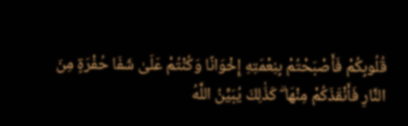قُلُوبِكُمْ فَأَصْبَحْتُمْ بِنِعْمَتِهِ إِخْوَانًا وَكُنْتُمْ عَلَىٰ شَفَا حُفْرَةٍ مِنَ النَّارِ فَأَنْقَذَكُمْ مِنْهَا ۗ كَذَٰلِكَ يُبَيِّنُ اللَّهُ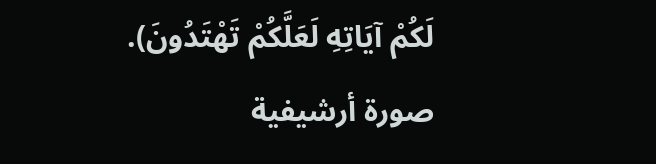لَكُمْ آيَاتِهِ لَعَلَّكُمْ تَهْتَدُونَ).
صورة أرشيفية